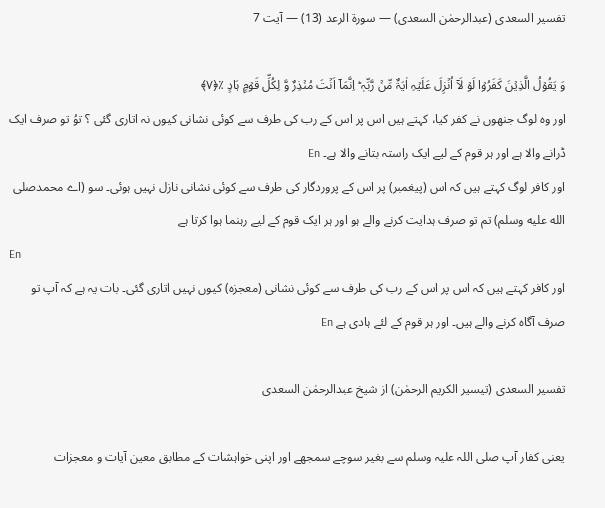تفسیر السعدی (عبدالرحمٰن السعدی) — سورۃ الرعد (13) — آیت 7

وَ یَقُوۡلُ الَّذِیۡنَ کَفَرُوۡا لَوۡ لَاۤ اُنۡزِلَ عَلَیۡہِ اٰیَۃٌ مِّنۡ رَّبِّہٖ ؕ اِنَّمَاۤ اَنۡتَ مُنۡذِرٌ وَّ لِکُلِّ قَوۡمٍ ہَادٍ ٪﴿۷﴾
اور وہ لوگ جنھوں نے کفر کیا، کہتے ہیں اس پر اس کے رب کی طرف سے کوئی نشانی کیوں نہ اتاری گئی ؟ توُ تو صرف ایک ڈرانے والا ہے اور ہر قوم کے لیے ایک راستہ بتانے والا ہے۔ En
اور کافر لوگ کہتے ہیں کہ اس (پیغمبر) پر اس کے پروردگار کی طرف سے کوئی نشانی نازل نہیں ہوئی۔ سو (اے محمدصلى الله عليه وسلم) تم تو صرف ہدایت کرنے والے ہو اور ہر ایک قوم کے لیے رہنما ہوا کرتا ہے
En
اور کافر کہتے ہیں کہ اس پر اس کے رب کی طرف سے کوئی نشانی (معجزه) کیوں نہیں اتاری گئی۔ بات یہ ہے کہ آپ تو صرف آگاه کرنے والے ہیں۔ اور ہر قوم کے لئے ہادی ہے En

تفسیر السعدی (تیسیر الکریم الرحمٰن) از شیخ عبدالرحمٰن السعدی

یعنی کفار آپ صلی اللہ علیہ وسلم سے بغیر سوچے سمجھے اور اپنی خواہشات کے مطابق معین آیات و معجزات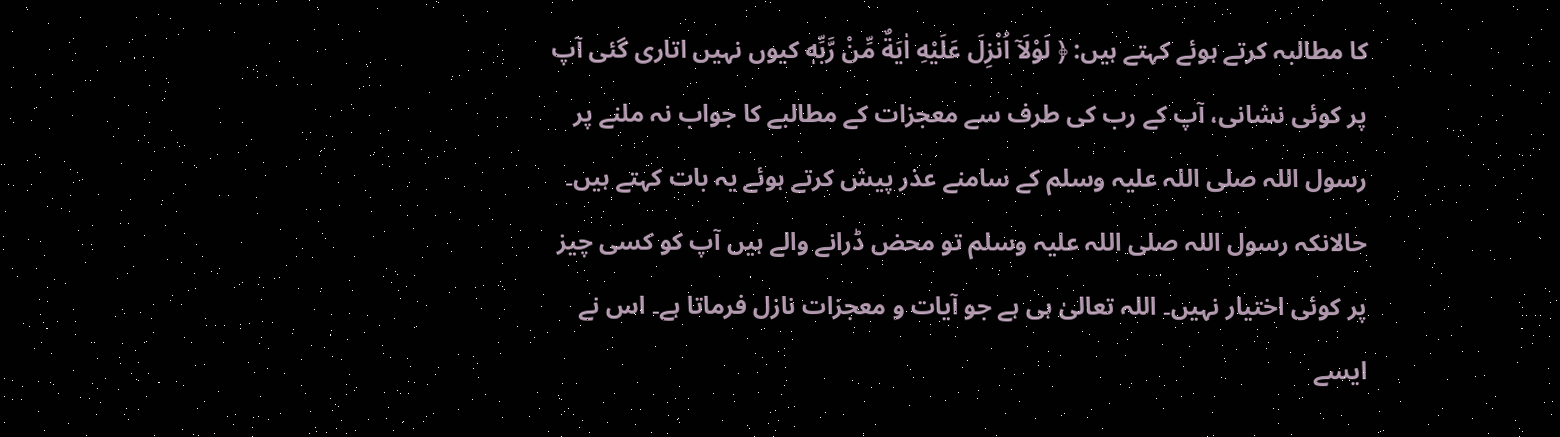کا مطالبہ کرتے ہوئے کہتے ہیں: ﴿ لَوْلَاۤ اُنْزِلَ عَلَیْهِ اٰیَةٌ مِّنْ رَّبِّهٖ کیوں نہیں اتاری گئی آپ پر کوئی نشانی، آپ کے رب کی طرف سے معجزات کے مطالبے کا جواب نہ ملنے پر رسول اللہ صلی اللہ علیہ وسلم کے سامنے عذر پیش کرتے ہوئے یہ بات کہتے ہیں۔ حالانکہ رسول اللہ صلی اللہ علیہ وسلم تو محض ڈرانے والے ہیں آپ کو کسی چیز پر کوئی اختیار نہیں۔ اللہ تعالیٰ ہی ہے جو آیات و معجزات نازل فرماتا ہے۔ اس نے ایسے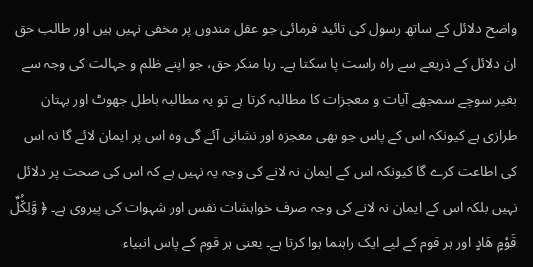واضح دلائل کے ساتھ رسول کی تائید فرمائی جو عقل مندوں پر مخفی نہیں ہیں اور طالب حق ان دلائل کے ذریعے سے راہ راست پا سکتا ہے۔ رہا منکر حق، جو اپنے ظلم و جہالت کی وجہ سے بغیر سوچے سمجھے آیات و معجزات کا مطالبہ کرتا ہے تو یہ مطالبہ باطل جھوٹ اور بہتان طرازی ہے کیونکہ اس کے پاس جو بھی معجزہ اور نشانی آئے گی وہ اس پر ایمان لائے گا نہ اس کی اطاعت کرے گا کیونکہ اس کے ایمان نہ لانے کی وجہ یہ نہیں ہے کہ اس کی صحت پر دلائل نہیں بلکہ اس کے ایمان نہ لانے کی وجہ صرف خواہشات نفس اور شہوات کی پیروی ہے۔ ﴿ وَّلِكُ٘لِّ قَوْمٍ هَادٍ اور ہر قوم کے لیے ایک راہنما ہوا کرتا ہے۔ یعنی ہر قوم کے پاس انبیاء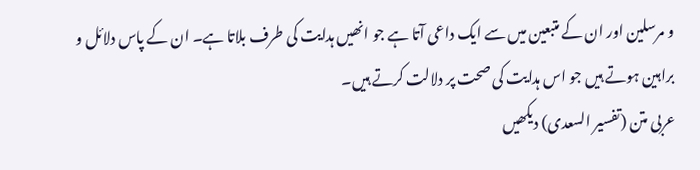و مرسلین اور ان کے متبعین میں سے ایک داعی آتا ہے جو انھیں ہدایت کی طرف بلاتا ہے۔ ان کے پاس دلائل و براہین ہوتے ہیں جو اس ہدایت کی صحت پر دلالت کرتے ہیں۔
عربی متن (تفسیر السعدی) دیکھیں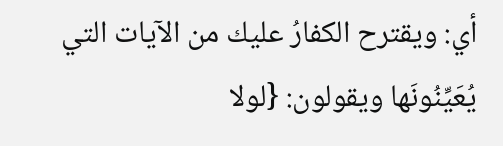أي: ويقترح الكفارُ عليك من الآيات التي يُعَيِّنُونَها ويقولون: {لولا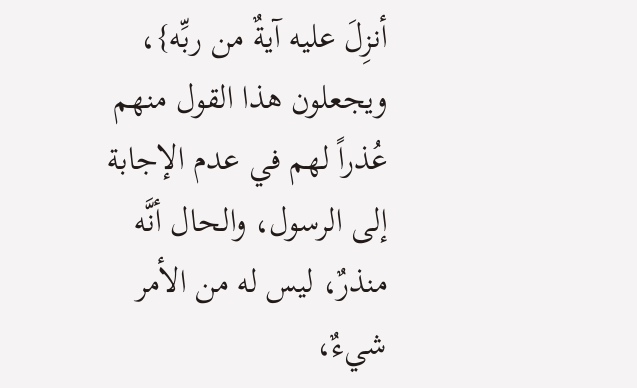أنزِلَ عليه آيةٌ من ربِّه}، ويجعلون هذا القول منهم عُذراً لهم في عدم الإجابة إلى الرسول، والحال أنَّه منذرٌ، ليس له من الأمر شيءٌ،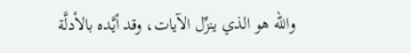والله هو الذي ينزِّل الآيات، وقد أيَّده بالأدلَّة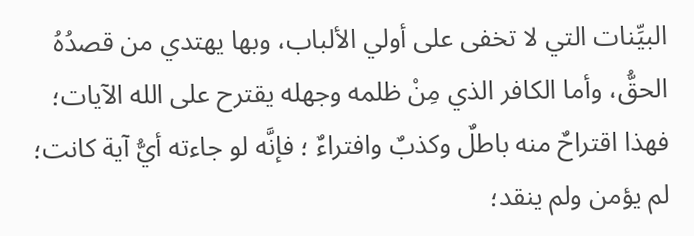البيِّنات التي لا تخفى على أولي الألباب، وبها يهتدي من قصدُهُ الحقُّ، وأما الكافر الذي مِنْ ظلمه وجهله يقترح على الله الآيات؛ فهذا اقتراحٌ منه باطلٌ وكذبٌ وافتراءٌ ؛ فإنَّه لو جاءته أيُّ آية كانت؛ لم يؤمن ولم ينقد؛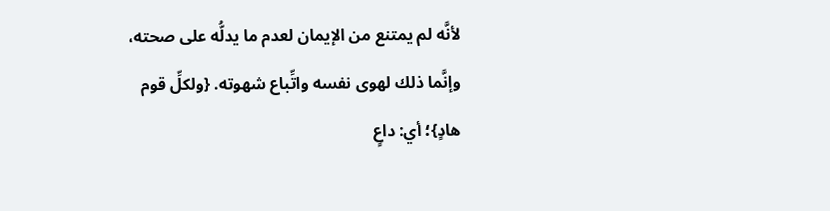لأنَّه لم يمتنع من الإيمان لعدم ما يدلُّه على صحته، وإنَّما ذلك لهوى نفسه واتِّباع شهوته. {ولكلِّ قوم هادٍ}؛ أي: داعٍ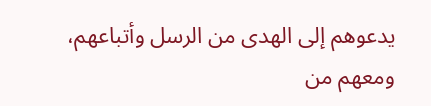يدعوهم إلى الهدى من الرسل وأتباعهم، ومعهم من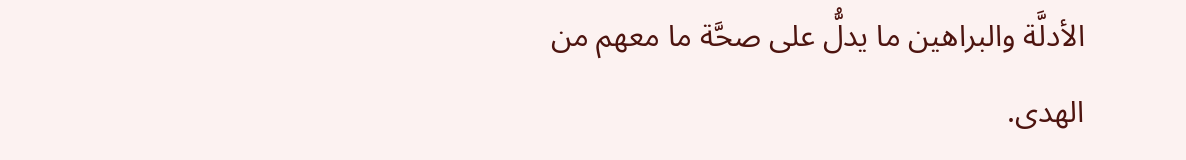الأدلَّة والبراهين ما يدلُّ على صحَّة ما معهم من الهدى.